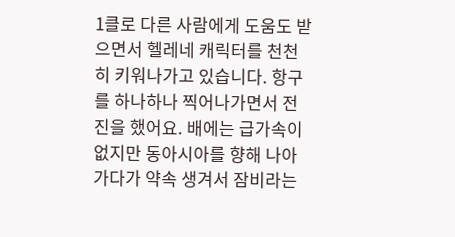1클로 다른 사람에게 도움도 받으면서 헬레네 캐릭터를 천천히 키워나가고 있습니다. 항구를 하나하나 찍어나가면서 전진을 했어요. 배에는 급가속이 없지만 동아시아를 향해 나아가다가 약속 생겨서 잠비라는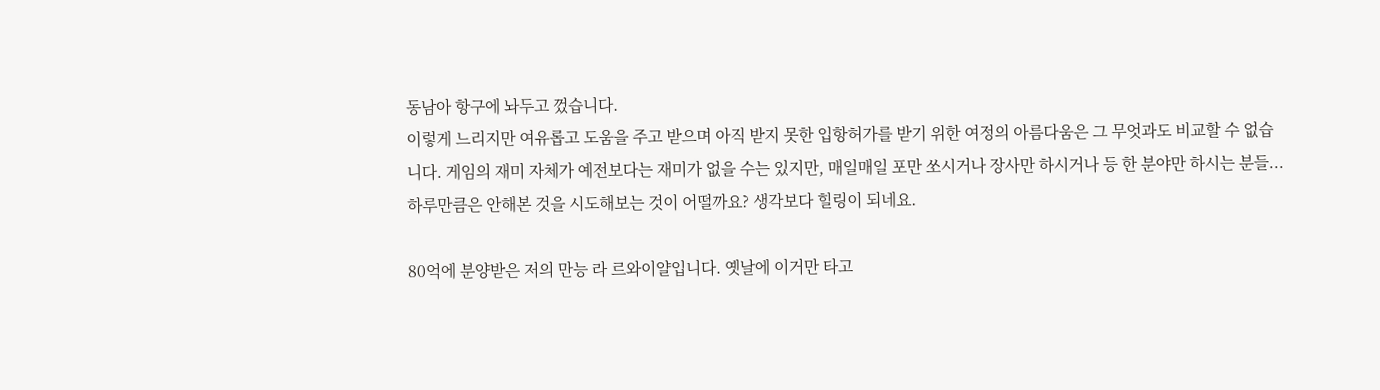동남아 항구에 놔두고 껐습니다.
이렇게 느리지만 여유롭고 도움을 주고 받으며 아직 받지 못한 입항허가를 받기 위한 여정의 아름다움은 그 무엇과도 비교할 수 없습니다. 게임의 재미 자체가 예전보다는 재미가 없을 수는 있지만, 매일매일 포만 쏘시거나 장사만 하시거나 등 한 분야만 하시는 분들... 하루만큼은 안해본 것을 시도해보는 것이 어떨까요? 생각보다 힐링이 되네요.

80억에 분양받은 저의 만능 라 르와이얄입니다. 옛날에 이거만 타고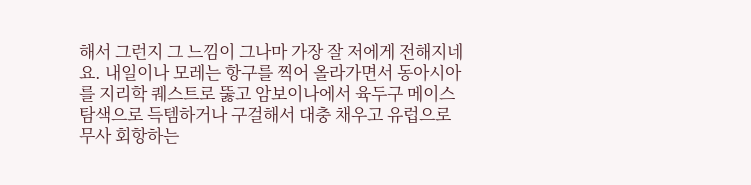해서 그런지 그 느낌이 그나마 가장 잘 저에게 전해지네요. 내일이나 모레는 항구를 찍어 올라가면서 동아시아를 지리학 퀘스트로 뚫고 암보이나에서 육두구 메이스 탐색으로 득템하거나 구걸해서 대충 채우고 유럽으로 무사 회항하는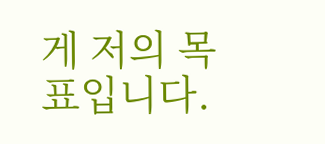게 저의 목표입니다.